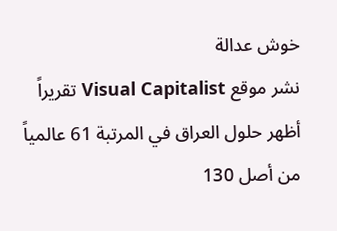خوش عدالة
نشر موقع Visual Capitalist تقريراً أظهر حلول العراق في المرتبة 61 عالمياً من أصل 130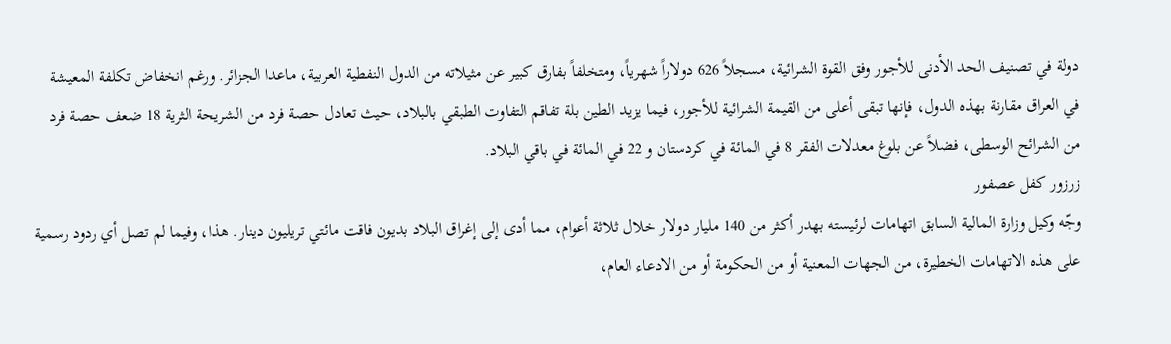دولة في تصنيف الحد الأدنى للأجور وفق القوة الشرائية، مسجلاً 626 دولاراً شهرياً، ومتخلفاً بفارق كبير عن مثيلاته من الدول النفطية العربية، ماعدا الجزائر. ورغم انخفاض تكلفة المعيشة في العراق مقارنة بهذه الدول، فإنها تبقى أعلى من القيمة الشرائية للأجور، فيما يزيد الطين بلة تفاقم التفاوت الطبقي بالبلاد، حيث تعادل حصة فرد من الشريحة الثرية 18 ضعف حصة فرد من الشرائح الوسطى، فضلاً عن بلوغ معدلات الفقر 8 في المائة في كردستان و 22 في المائة في باقي البلاد.
زرزور كفل عصفور
وجّه وكيل وزارة المالية السابق اتهامات لرئيسته بهدر أكثر من 140 مليار دولار خلال ثلاثة أعوام، مما أدى إلى إغراق البلاد بديون فاقت مائتي تريليون دينار. هذا، وفيما لم تصل أي ردود رسمية على هذه الاتهامات الخطيرة، من الجهات المعنية أو من الحكومة أو من الادعاء العام،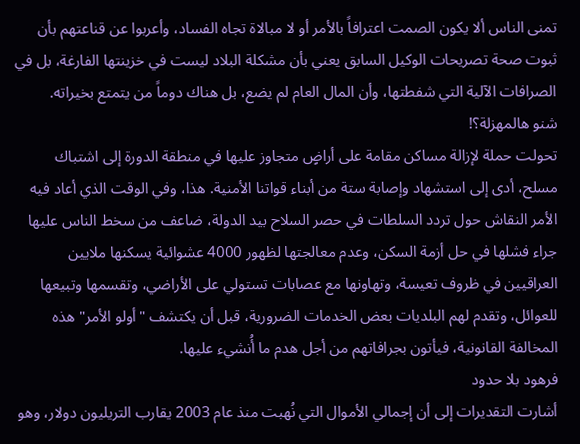تمنى الناس ألا يكون الصمت اعترافاً بالأمر أو لا مبالاة تجاه الفساد، وأعربوا عن قناعتهم بأن ثبوت صحة تصريحات الوكيل السابق يعني بأن مشكلة البلاد ليست في خزينتها الفارغة، بل في الصرافات الآلية التي شفطتها، وأن المال العام لم يضع، بل هناك دوماً من يتمتع بخيراته.
شنو هالمهزلة؟!
تحولت حملة لإزالة مساكن مقامة على أراضٍ متجاوز عليها في منطقة الدورة إلى اشتباك مسلح، أدى إلى استشهاد وإصابة ستة من أبناء قواتنا الأمنية. هذا، وفي الوقت الذي أعاد فيه الأمر النقاش حول تردد السلطات في حصر السلاح بيد الدولة، ضاعف من سخط الناس عليها جراء فشلها في حل أزمة السكن، وعدم معالجتها لظهور 4000 عشوائية يسكنها ملايين العراقيين في ظروف تعيسة، وتهاونها مع عصابات تستولي على الأراضي، وتقسمها وتبيعها للعوائل، وتقدم لهم البلديات بعض الخدمات الضرورية، قبل أن يكتشف "أولو الأمر" هذه المخالفة القانونية، فيأتون بجرافاتهم من أجل هدم ما أُنشيء عليها.
فرهود بلا حدود
أشارت التقديرات إلى أن إجمالي الأموال التي نُهبت منذ عام 2003 يقارب التريليون دولار، وهو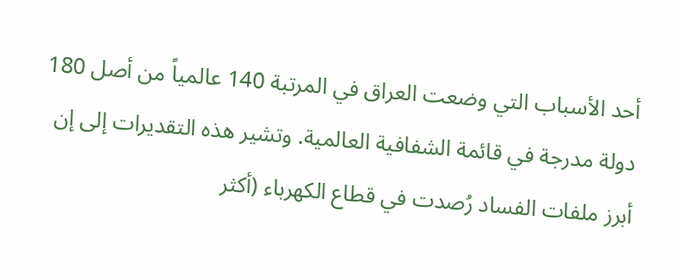أحد الأسباب التي وضعت العراق في المرتبة 140 عالمياً من أصل 180 دولة مدرجة في قائمة الشفافية العالمية. وتشير هذه التقديرات إلى إن أبرز ملفات الفساد رُصدت في قطاع الكهرباء (أكثر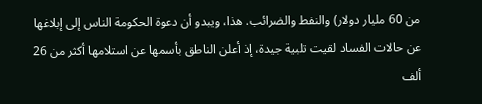من 60 مليار دولار) والنفط والضرائب. هذا، ويبدو أن دعوة الحكومة الناس إلى إبلاغها عن حالات الفساد لقيت تلبية جيدة، إذ أعلن الناطق بأسمها عن استلامها أكثر من 26 ألف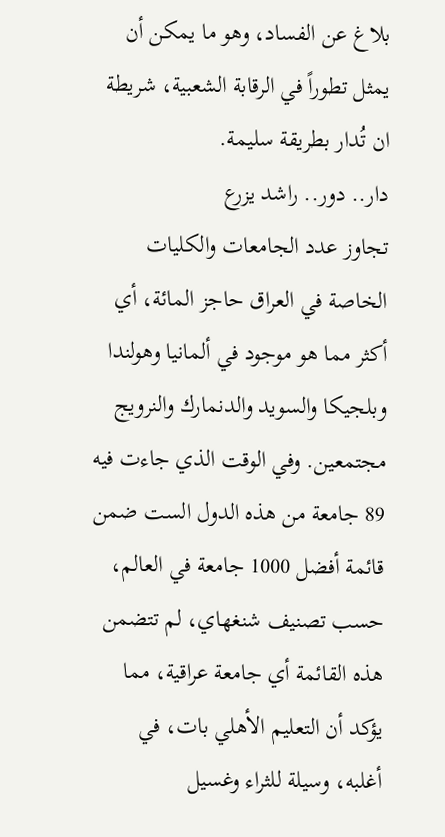بلاغ عن الفساد، وهو ما يمكن أن يمثل تطوراً في الرقابة الشعبية، شريطة ان تُدار بطريقة سليمة.
دار.. دور.. راشد يزرع
تجاوز عدد الجامعات والكليات الخاصة في العراق حاجز المائة، أي أكثر مما هو موجود في ألمانيا وهولندا وبلجيكا والسويد والدنمارك والنرويج مجتمعين. وفي الوقت الذي جاءت فيه 89 جامعة من هذه الدول الست ضمن قائمة أفضل 1000 جامعة في العالم، حسب تصنيف شنغهاي، لم تتضمن هذه القائمة أي جامعة عراقية، مما يؤكد أن التعليم الأهلي بات، في أغلبه، وسيلة للثراء وغسيل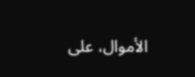الأموال، على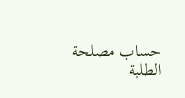حساب مصلحة الطلبة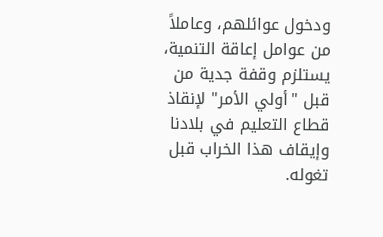ودخول عوائلهم، وعاملاً من عوامل إعاقة التنمية، يستلزم وقفة جدية من قبل "أولي الأمر" لإنقاذ قطاع التعليم في بلادنا وإيقاف هذا الخراب قبل تغوله.